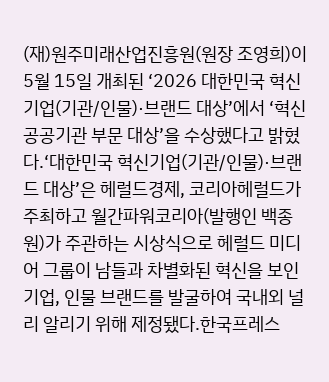(재)원주미래산업진흥원(원장 조영희)이 5월 15일 개최된 ‘2026 대한민국 혁신기업(기관/인물)·브랜드 대상’에서 ‘혁신 공공기관 부문 대상’을 수상했다고 밝혔다.‘대한민국 혁신기업(기관/인물)·브랜드 대상’은 헤럴드경제, 코리아헤럴드가 주최하고 월간파워코리아(발행인 백종원)가 주관하는 시상식으로 헤럴드 미디어 그룹이 남들과 차별화된 혁신을 보인 기업, 인물 브랜드를 발굴하여 국내외 널리 알리기 위해 제정됐다.한국프레스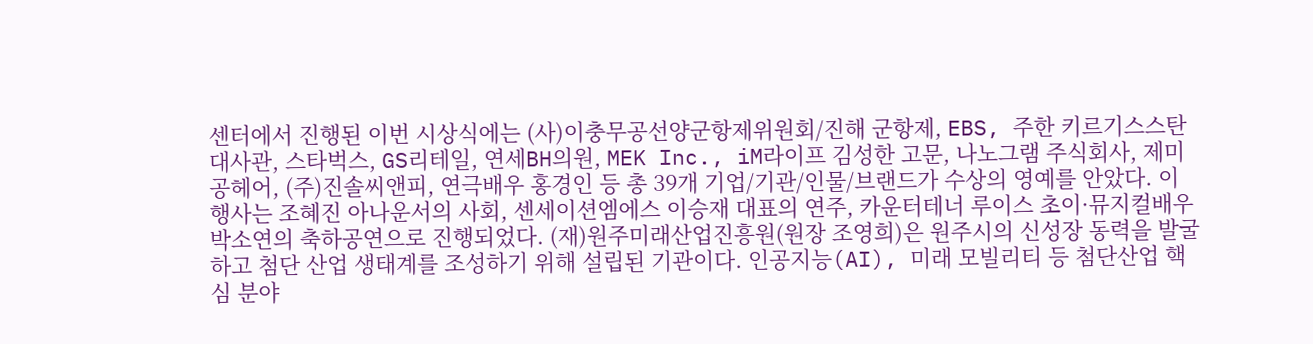센터에서 진행된 이번 시상식에는 (사)이충무공선양군항제위원회/진해 군항제, EBS, 주한 키르기스스탄 대사관, 스타벅스, GS리테일, 연세BH의원, MEK Inc., iM라이프 김성한 고문, 나노그램 주식회사, 제미공헤어, (주)진솔씨앤피, 연극배우 홍경인 등 총 39개 기업/기관/인물/브랜드가 수상의 영예를 안았다. 이 행사는 조혜진 아나운서의 사회, 센세이션엠에스 이승재 대표의 연주, 카운터테너 루이스 초이·뮤지컬배우 박소연의 축하공연으로 진행되었다. (재)원주미래산업진흥원(원장 조영희)은 원주시의 신성장 동력을 발굴하고 첨단 산업 생태계를 조성하기 위해 설립된 기관이다. 인공지능(AI), 미래 모빌리티 등 첨단산업 핵심 분야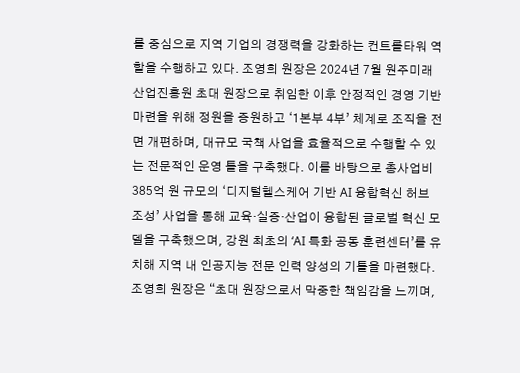를 중심으로 지역 기업의 경쟁력을 강화하는 컨트롤타워 역할을 수행하고 있다. 조영희 원장은 2024년 7월 원주미래산업진흥원 초대 원장으로 취임한 이후 안정적인 경영 기반 마련을 위해 정원을 증원하고 ‘1본부 4부’ 체계로 조직을 전면 개편하며, 대규모 국책 사업을 효율적으로 수행할 수 있는 전문적인 운영 틀을 구축했다. 이를 바탕으로 총사업비 385억 원 규모의 ‘디지털헬스케어 기반 AI 융합혁신 허브 조성’ 사업을 통해 교육·실증·산업이 융합된 글로벌 혁신 모델을 구축했으며, 강원 최초의 ‘AI 특화 공동 훈련센터’를 유치해 지역 내 인공지능 전문 인력 양성의 기틀을 마련했다. 조영희 원장은 “초대 원장으로서 막중한 책임감을 느끼며,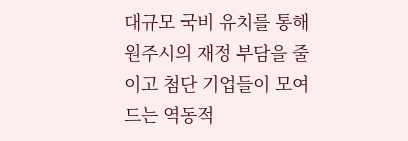대규모 국비 유치를 통해 원주시의 재정 부담을 줄이고 첨단 기업들이 모여드는 역동적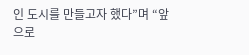인 도시를 만들고자 했다”며 “앞으로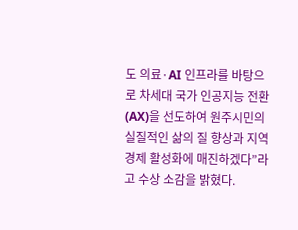도 의료·AI 인프라를 바탕으로 차세대 국가 인공지능 전환(AX)을 선도하여 원주시민의 실질적인 삶의 질 향상과 지역 경제 활성화에 매진하겠다”라고 수상 소감을 밝혔다.